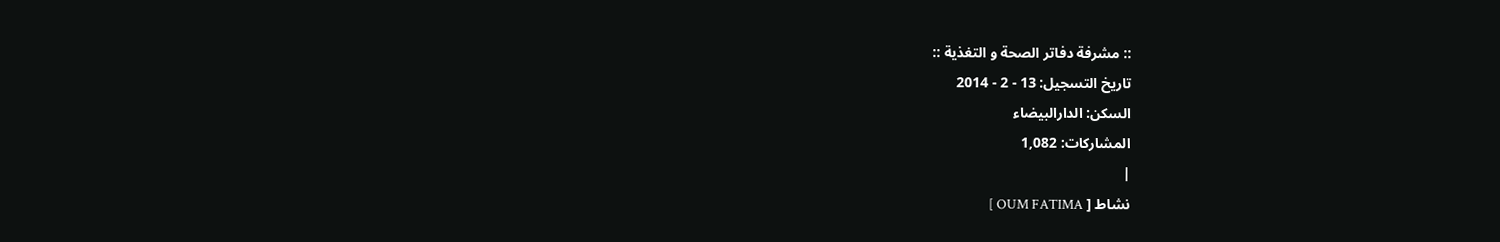:: مشرفة دفاتر الصحة و التغذية ::
تاريخ التسجيل: 13 - 2 - 2014
السكن: الدارالبيضاء
المشاركات: 1,082
|
نشاط [ OUM FATIMA ]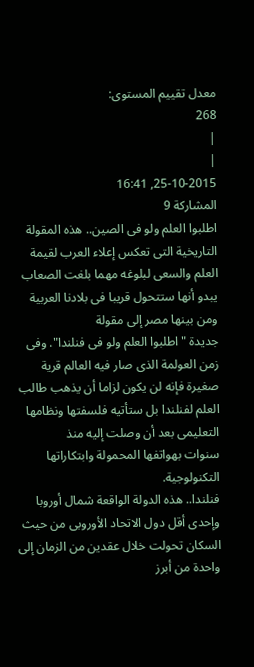معدل تقييم المستوى:
268
|
|
25-10-2015, 16:41
المشاركة 9
اطلبوا العلم ولو فى الصين.. هذه المقولة التاريخية التى تعكس إعلاء العرب لقيمة العلم والسعى لبلوغه مهما بلغت الصعاب يبدو أنها ستتحول قريبا فى بلادنا العربية ومن بينها مصر إلى مقولة
جديدة "اطلبوا العلم ولو فى فنلندا". وفى زمن العولمة الذى صار فيه العالم قرية صغيرة فإنه لن يكون لزاما أن يذهب طالب العلم لفنلندا بل ستأتيه فلسفتها ونظامها التعليمى بعد أن وصلت إليه منذ
سنوات بهواتفها المحمولة وابتكاراتها التكنولوجية.
فنلندا.. هذه الدولة الواقعة شمال أوروبا وإحدى أقل دول الاتحاد الأوروبى من حيث السكان تحولت خلال عقدين من الزمان إلى واحدة من أبرز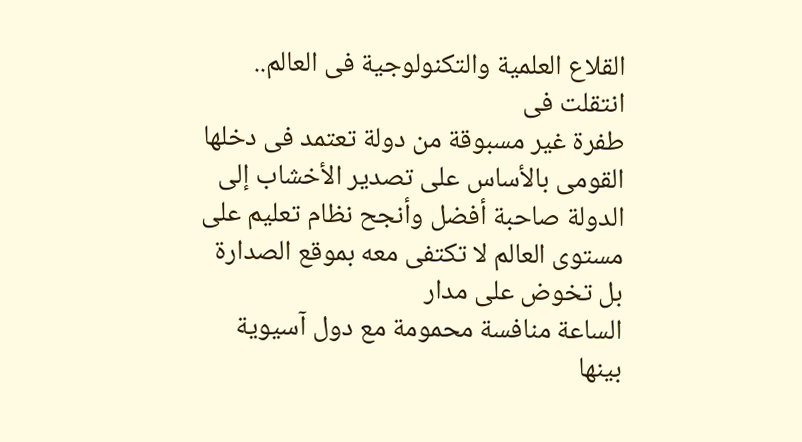القلاع العلمية والتكنولوجية فى العالم.. انتقلت فى
طفرة غير مسبوقة من دولة تعتمد فى دخلها القومى بالأساس على تصدير الأخشاب إلى الدولة صاحبة أفضل وأنجح نظام تعليم على مستوى العالم لا تكتفى معه بموقع الصدارة بل تخوض على مدار
الساعة منافسة محمومة مع دول آسيوية بينها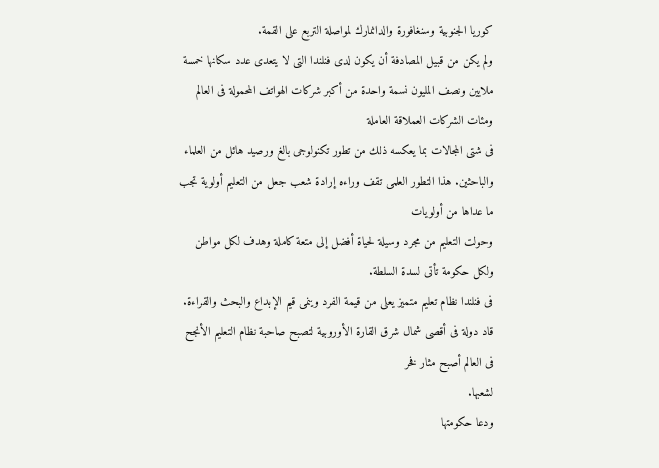كوريا الجنوبية وسنغافورة والدانمارك لمواصلة التربع على القمة.
ولم يكن من قبيل المصادفة أن يكون لدى فنلندا التى لا يتعدى عدد سكانها خمسة ملايين ونصف المليون نسمة واحدة من أكبر شركات الهواتف المحمولة فى العالم ومئات الشركات العملاقة العاملة
فى شتى المجالات بما يعكسه ذلك من تطور تكنولوجى بالغ ورصيد هائل من العلماء والباحثين. هذا التطور العلمى تقف وراءه إرادة شعب جعل من التعليم أولوية تجب ما عداها من أولويات
وحولت التعليم من مجرد وسيلة لحياة أفضل إلى متعة كاملة وهدف لكل مواطن ولكل حكومة تأتى لسدة السلطة.
فى فنلندا نظام تعليم متميز يعلى من قيمة الفرد وينمى قيم الإبداع والبحث والقراءة. قاد دولة فى أقصى شمال شرق القارة الأوروبية لتصبح صاحبة نظام التعليم الأنجح فى العالم أصبح مثار فخر
لشعبها.
ودعا حكومتها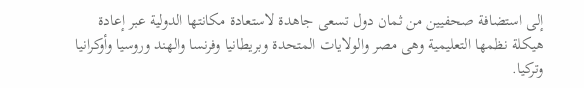إلى استضافة صحفيين من ثمان دول تسعى جاهدة لاستعادة مكانتها الدولية عبر إعادة هيكلة نظمها التعليمية وهى مصر والولايات المتحدة وبريطانيا وفرنسا والهند وروسيا وأوكرانيا
وتركيا.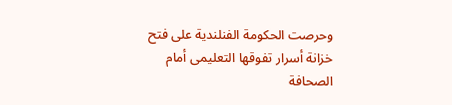وحرصت الحكومة الفنلندية على فتح خزانة أسرار تفوقها التعليمى أمام الصحافة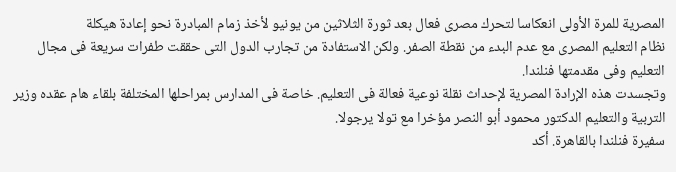المصرية للمرة الأولى انعكاسا لتحرك مصرى فعال بعد ثورة الثلاثين من يونيو لأخذ زمام المبادرة نحو إعادة هيكلة
نظام التعليم المصرى مع عدم البدء من نقطة الصفر. ولكن الاستفادة من تجارب الدول التى حققت طفرات سريعة فى مجال التعليم وفى مقدمتها فنلندا.
وتجسدت هذه الإرادة المصرية لإحداث نقلة نوعية فعالة فى التعليم. خاصة فى المدارس بمراحلها المختلفة بلقاء هام عقده وزير التربية والتعليم الدكتور محمود أبو النصر مؤخرا مع تولا يرجولا.
سفيرة فنلندا بالقاهرة. أكد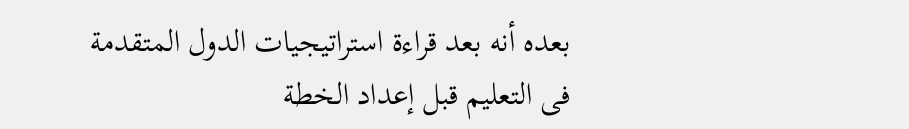بعده أنه بعد قراءة استراتيجيات الدول المتقدمة فى التعليم قبل إعداد الخطة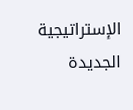الإستراتيجية الجديدة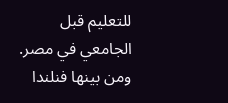للتعليم قبل الجامعي في مصر. ومن بينها فنلندا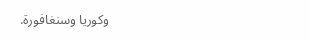وكوريا وسنغافورة.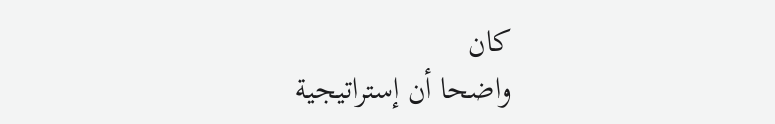كان
واضحا أن إستراتيجية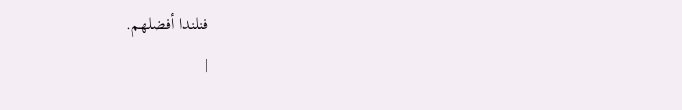فنلندا أفضلهم.
|